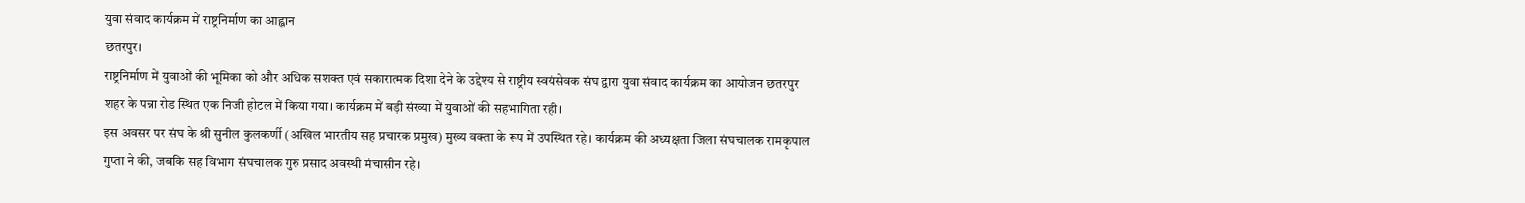युवा संवाद कार्यक्रम में राष्ट्रनिर्माण का आह्वान
छतरपुर।
राष्ट्रनिर्माण में युवाओं की भूमिका को और अधिक सशक्त एवं सकारात्मक दिशा देने के उद्देश्य से राष्ट्रीय स्वयंसेवक संघ द्वारा युवा संवाद कार्यक्रम का आयोजन छतरपुर शहर के पन्ना रोड स्थित एक निजी होटल में किया गया। कार्यक्रम में बड़ी संख्या में युवाओं की सहभागिता रही।
इस अवसर पर संघ के श्री सुनील कुलकर्णी (अखिल भारतीय सह प्रचारक प्रमुख) मुख्य वक्ता के रूप में उपस्थित रहे। कार्यक्रम की अध्यक्षता जिला संघचालक रामकृपाल गुप्ता ने की, जबकि सह विभाग संघचालक गुरु प्रसाद अवस्थी मंचासीन रहे।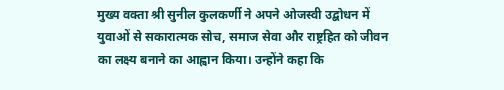मुख्य वक्ता श्री सुनील कुलकर्णी ने अपने ओजस्वी उद्बोधन में युवाओं से सकारात्मक सोच, समाज सेवा और राष्ट्रहित को जीवन का लक्ष्य बनाने का आह्वान किया। उन्होंने कहा कि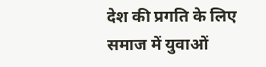देश की प्रगति के लिए समाज में युवाओं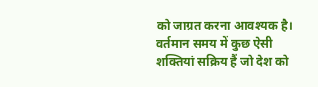को जाग्रत करना आवश्यक है। वर्तमान समय में कुछ ऐसी शक्तियां सक्रिय हैं जो देश को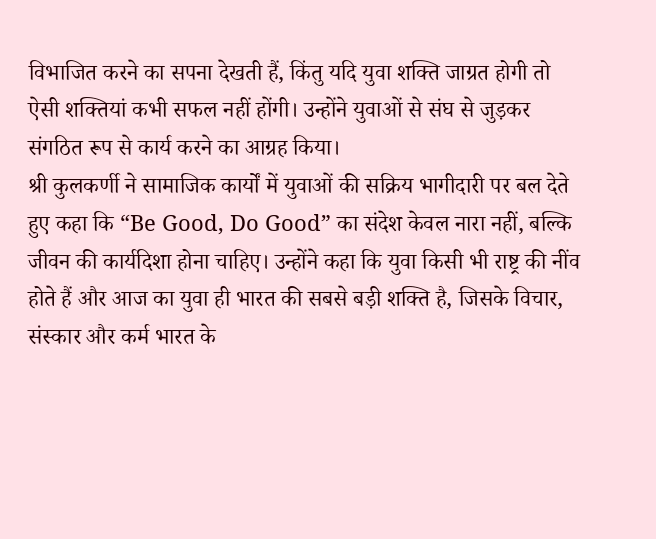विभाजित करने का सपना देखती हैं, किंतु यदि युवा शक्ति जाग्रत होगी तो ऐसी शक्तियां कभी सफल नहीं होंगी। उन्होंने युवाओं से संघ से जुड़कर संगठित रूप से कार्य करने का आग्रह किया।
श्री कुलकर्णी ने सामाजिक कार्यों में युवाओं की सक्रिय भागीदारी पर बल देते हुए कहा कि “Be Good, Do Good” का संदेश केवल नारा नहीं, बल्कि जीवन की कार्यदिशा होना चाहिए। उन्होंने कहा कि युवा किसी भी राष्ट्र की नींव होते हैं और आज का युवा ही भारत की सबसे बड़ी शक्ति है, जिसके विचार, संस्कार और कर्म भारत के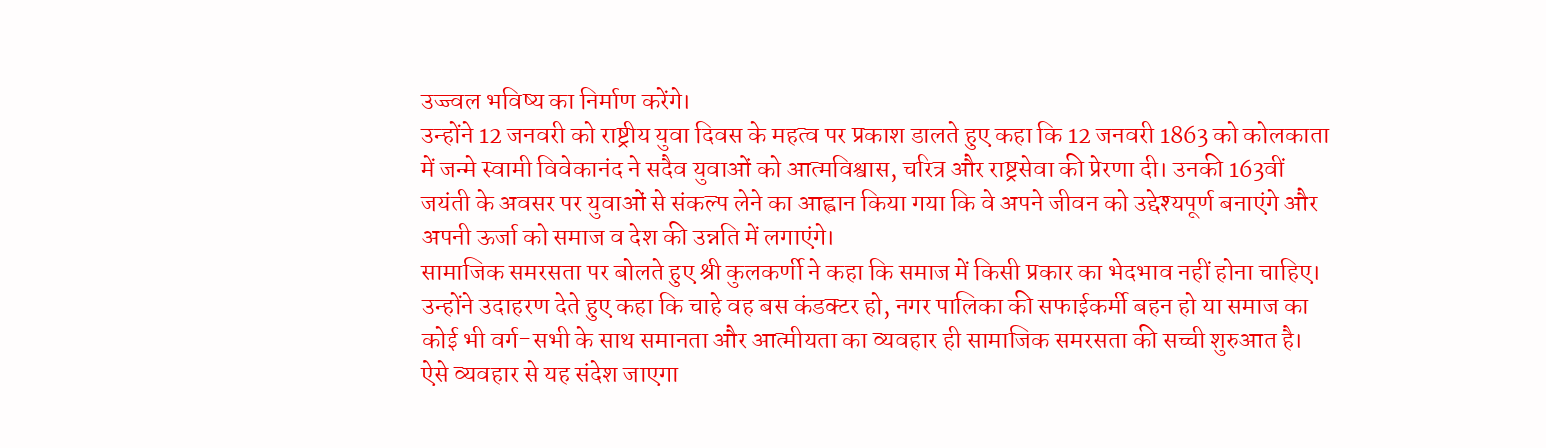उज्ज्वल भविष्य का निर्माण करेंगे।
उन्होंने 12 जनवरी को राष्ट्रीय युवा दिवस के महत्व पर प्रकाश डालते हुए कहा कि 12 जनवरी 1863 को कोलकाता में जन्मे स्वामी विवेकानंद ने सदैव युवाओं को आत्मविश्वास, चरित्र और राष्ट्रसेवा की प्रेरणा दी। उनकी 163वीं जयंती के अवसर पर युवाओं से संकल्प लेने का आह्वान किया गया कि वे अपने जीवन को उद्देश्यपूर्ण बनाएंगे और अपनी ऊर्जा को समाज व देश की उन्नति में लगाएंगे।
सामाजिक समरसता पर बोलते हुए श्री कुलकर्णी ने कहा कि समाज में किसी प्रकार का भेदभाव नहीं होना चाहिए। उन्होंने उदाहरण देते हुए कहा कि चाहे वह बस कंडक्टर हो, नगर पालिका की सफाईकर्मी बहन हो या समाज का कोई भी वर्ग-सभी के साथ समानता और आत्मीयता का व्यवहार ही सामाजिक समरसता की सच्ची शुरुआत है। ऐसे व्यवहार से यह संदेश जाएगा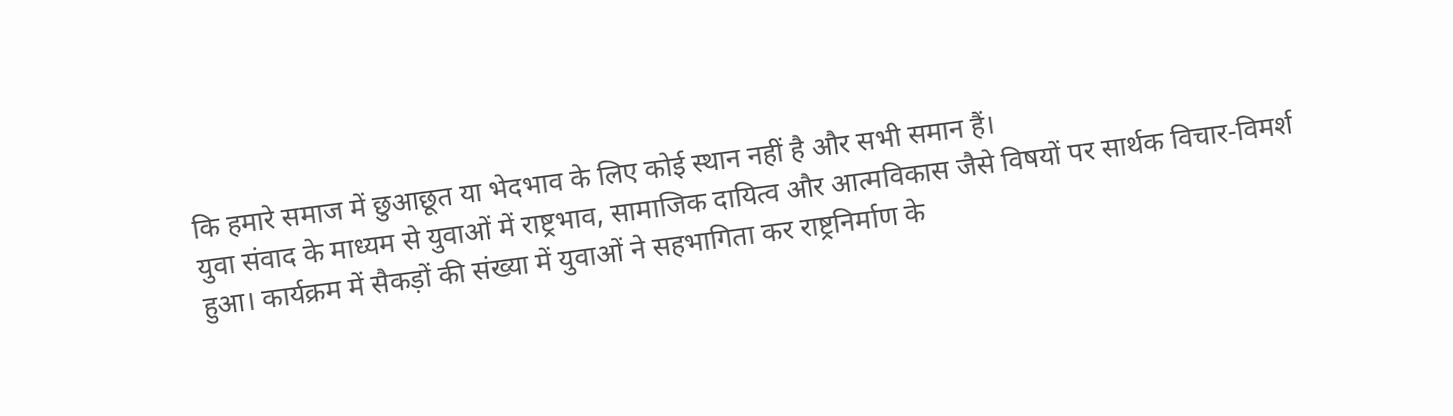कि हमारे समाज में छुआछूत या भेदभाव के लिए कोई स्थान नहीं है और सभी समान हैं।
युवा संवाद के माध्यम से युवाओं में राष्ट्रभाव, सामाजिक दायित्व और आत्मविकास जैसे विषयों पर सार्थक विचार-विमर्श हुआ। कार्यक्रम में सैकड़ों की संख्या में युवाओं ने सहभागिता कर राष्ट्रनिर्माण के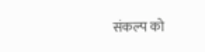संकल्प को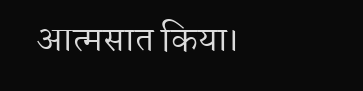आत्मसात किया।